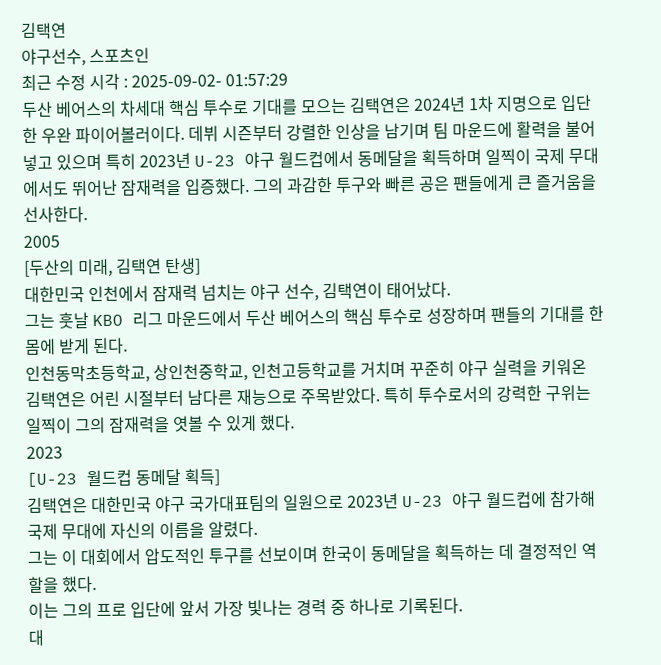김택연
야구선수, 스포츠인
최근 수정 시각 : 2025-09-02- 01:57:29
두산 베어스의 차세대 핵심 투수로 기대를 모으는 김택연은 2024년 1차 지명으로 입단한 우완 파이어볼러이다. 데뷔 시즌부터 강렬한 인상을 남기며 팀 마운드에 활력을 불어넣고 있으며 특히 2023년 U-23 야구 월드컵에서 동메달을 획득하며 일찍이 국제 무대에서도 뛰어난 잠재력을 입증했다. 그의 과감한 투구와 빠른 공은 팬들에게 큰 즐거움을 선사한다.
2005
[두산의 미래, 김택연 탄생]
대한민국 인천에서 잠재력 넘치는 야구 선수, 김택연이 태어났다.
그는 훗날 KBO 리그 마운드에서 두산 베어스의 핵심 투수로 성장하며 팬들의 기대를 한몸에 받게 된다.
인천동막초등학교, 상인천중학교, 인천고등학교를 거치며 꾸준히 야구 실력을 키워온 김택연은 어린 시절부터 남다른 재능으로 주목받았다. 특히 투수로서의 강력한 구위는 일찍이 그의 잠재력을 엿볼 수 있게 했다.
2023
[U-23 월드컵 동메달 획득]
김택연은 대한민국 야구 국가대표팀의 일원으로 2023년 U-23 야구 월드컵에 참가해 국제 무대에 자신의 이름을 알렸다.
그는 이 대회에서 압도적인 투구를 선보이며 한국이 동메달을 획득하는 데 결정적인 역할을 했다.
이는 그의 프로 입단에 앞서 가장 빛나는 경력 중 하나로 기록된다.
대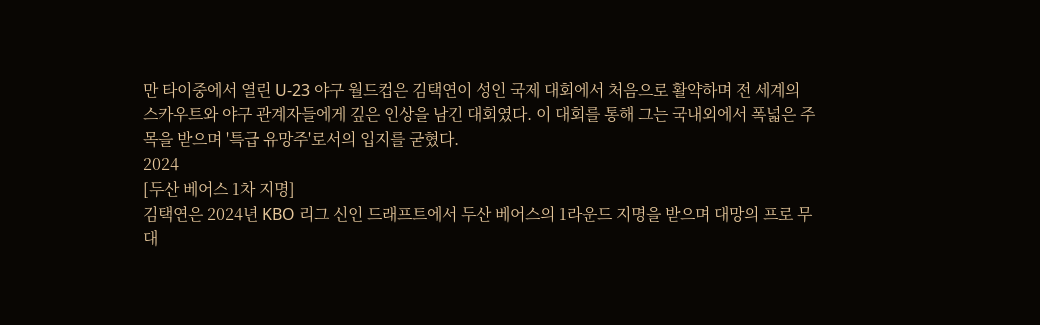만 타이중에서 열린 U-23 야구 월드컵은 김택연이 성인 국제 대회에서 처음으로 활약하며 전 세계의 스카우트와 야구 관계자들에게 깊은 인상을 남긴 대회였다. 이 대회를 통해 그는 국내외에서 폭넓은 주목을 받으며 '특급 유망주'로서의 입지를 굳혔다.
2024
[두산 베어스 1차 지명]
김택연은 2024년 KBO 리그 신인 드래프트에서 두산 베어스의 1라운드 지명을 받으며 대망의 프로 무대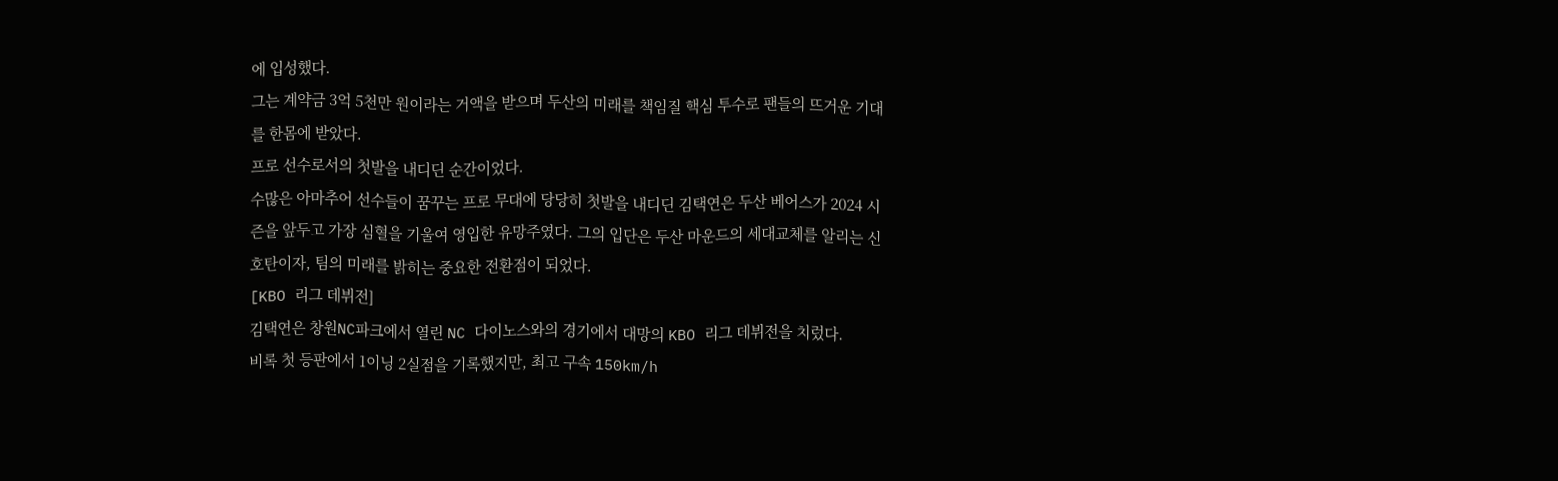에 입성했다.
그는 계약금 3억 5천만 원이라는 거액을 받으며 두산의 미래를 책임질 핵심 투수로 팬들의 뜨거운 기대를 한몸에 받았다.
프로 선수로서의 첫발을 내디딘 순간이었다.
수많은 아마추어 선수들이 꿈꾸는 프로 무대에 당당히 첫발을 내디딘 김택연은 두산 베어스가 2024 시즌을 앞두고 가장 심혈을 기울여 영입한 유망주였다. 그의 입단은 두산 마운드의 세대교체를 알리는 신호탄이자, 팀의 미래를 밝히는 중요한 전환점이 되었다.
[KBO 리그 데뷔전]
김택연은 창원NC파크에서 열린 NC 다이노스와의 경기에서 대망의 KBO 리그 데뷔전을 치렀다.
비록 첫 등판에서 1이닝 2실점을 기록했지만, 최고 구속 150km/h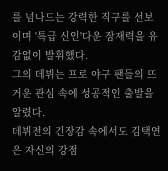를 넘나드는 강력한 직구를 선보이며 '특급 신인'다운 잠재력을 유감없이 발휘했다.
그의 데뷔는 프로 야구 팬들의 뜨거운 관심 속에 성공적인 출발을 알렸다.
데뷔전의 긴장감 속에서도 김택연은 자신의 강점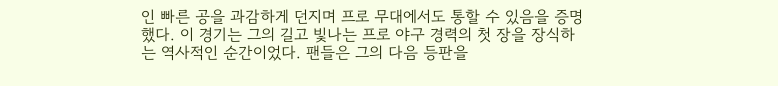인 빠른 공을 과감하게 던지며 프로 무대에서도 통할 수 있음을 증명했다. 이 경기는 그의 길고 빛나는 프로 야구 경력의 첫 장을 장식하는 역사적인 순간이었다. 팬들은 그의 다음 등판을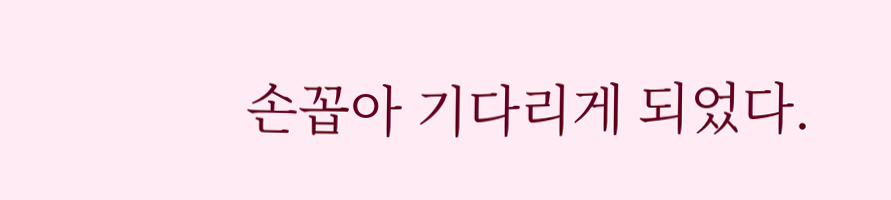손꼽아 기다리게 되었다.